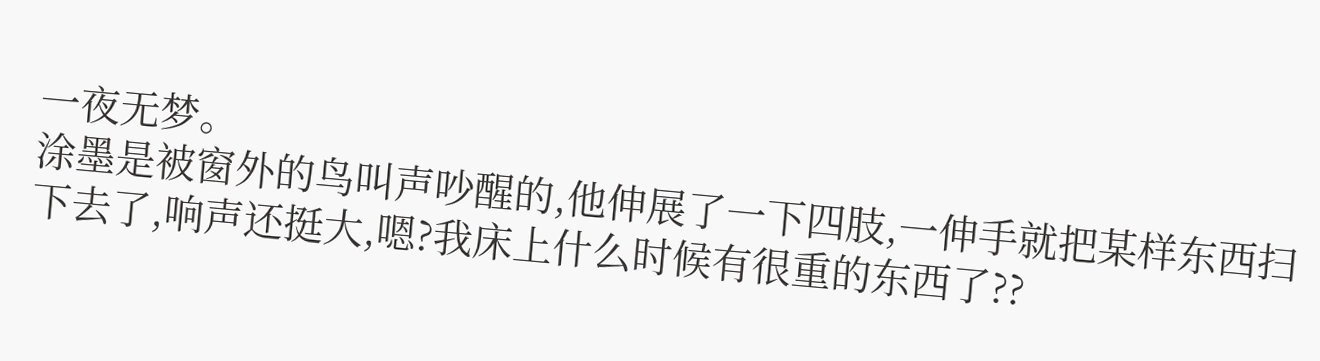一夜无梦。
涂墨是被窗外的鸟叫声吵醒的,他伸展了一下四肢,一伸手就把某样东西扫下去了,响声还挺大,嗯?我床上什么时候有很重的东西了??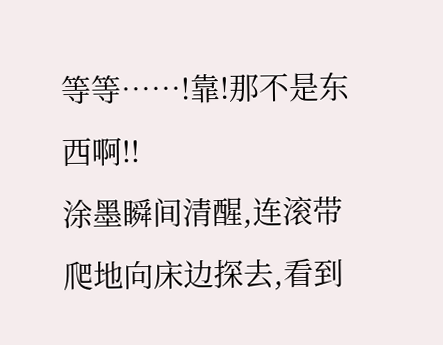等等……!靠!那不是东西啊!!
涂墨瞬间清醒,连滚带爬地向床边探去,看到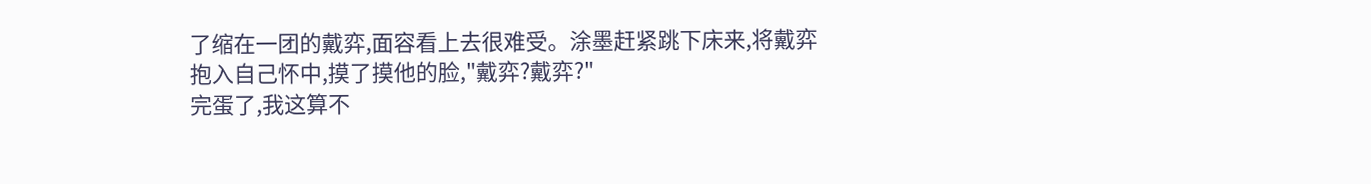了缩在一团的戴弈,面容看上去很难受。涂墨赶紧跳下床来,将戴弈抱入自己怀中,摸了摸他的脸,"戴弈?戴弈?"
完蛋了,我这算不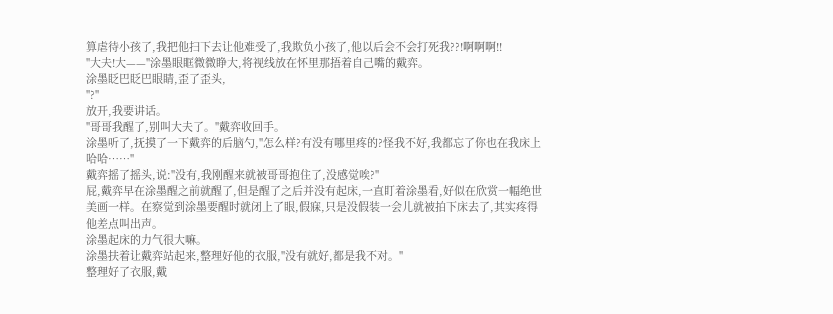算虐待小孩了,我把他扫下去让他难受了,我欺负小孩了,他以后会不会打死我??!啊啊啊!!
"大夫!大——"涂墨眼眶微微睁大,将视线放在怀里那捂着自己嘴的戴弈。
涂墨眨巴眨巴眼睛,歪了歪头,
"?"
放开,我要讲话。
"哥哥我醒了,别叫大夫了。"戴弈收回手。
涂墨听了,抚摸了一下戴弈的后脑勺,"怎么样?有没有哪里疼的?怪我不好,我都忘了你也在我床上哈哈……"
戴弈摇了摇头,说:"没有,我刚醒来就被哥哥抱住了,没感觉唉?"
屁,戴弈早在涂墨醒之前就醒了,但是醒了之后并没有起床,一直盯着涂墨看,好似在欣赏一幅绝世美画一样。在察觉到涂墨要醒时就闭上了眼,假寐,只是没假装一会儿就被拍下床去了,其实疼得他差点叫出声。
涂墨起床的力气很大嘛。
涂墨扶着让戴弈站起来,整理好他的衣服,"没有就好,都是我不对。"
整理好了衣服,戴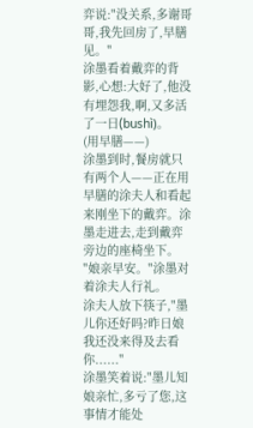弈说:"没关系,多谢哥哥,我先回房了,早膳见。"
涂墨看着戴弈的背影,心想:大好了,他没有埋怨我,啊,又多活了一日(bushì)。
(用早膳——)
涂墨到时,餐房就只有两个人——正在用早膳的涂夫人和看起来刚坐下的戴弈。涂墨走进去,走到戴弈旁边的座椅坐下。
"娘亲早安。"涂墨对着涂夫人行礼。
涂夫人放下筷子,"墨儿你还好吗?昨日娘我还没来得及去看你......"
涂墨笑着说:"墨儿知娘亲忙,多亏了您,这事情才能处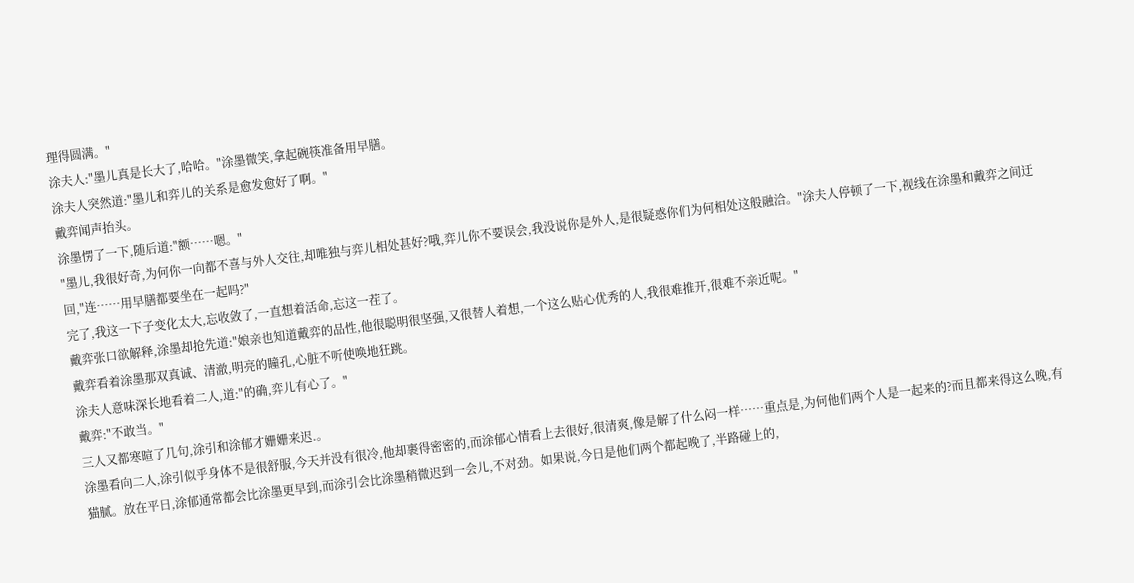理得圆满。"
涂夫人:"墨儿真是长大了,哈哈。"涂墨微笑,拿起碗筷准备用早膳。
涂夫人突然道:"墨儿和弈儿的关系是愈发愈好了啊。"
戴弈闻声抬头。
涂墨愣了一下,随后道:"额……嗯。"
"墨儿,我很好奇,为何你一向都不喜与外人交往,却唯独与弈儿相处甚好?哦,弈儿你不要误会,我没说你是外人,是很疑惑你们为何相处这般融洽。"涂夫人停顿了一下,视线在涂墨和戴弈之间迂回,"连……用早膳都要坐在一起吗?"
完了,我这一下子变化太大,忘收敛了,一直想着活命,忘这一茬了。
戴弈张口欲解释,涂墨却抢先道:"娘亲也知道戴弈的品性,他很聪明很坚强,又很替人着想,一个这么贴心优秀的人,我很难推开,很难不亲近呢。"
戴弈看着涂墨那双真诚、清澈,明亮的瞳孔,心脏不听使唤地狂跳。
涂夫人意味深长地看着二人,道:"的确,弈儿有心了。"
戴弈:"不敢当。"
三人又都寒暄了几句,涂引和涂郁才姗姗来迟.。
涂墨看向二人,涂引似乎身体不是很舒服,今天并没有很冷,他却裹得密密的,而涂郁心情看上去很好,很清爽,像是解了什么闷一样……重点是,为何他们两个人是一起来的?而且都来得这么晚,有猫腻。放在平日,涂郁通常都会比涂墨更早到,而涂引会比涂墨稍微迟到一会儿,不对劲。如果说,今日是他们两个都起晚了,半路碰上的,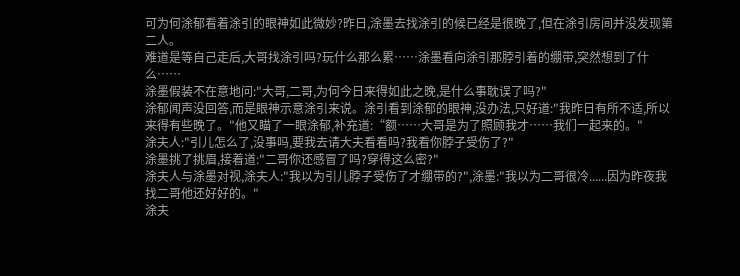可为何涂郁看着涂引的眼神如此微妙?昨日,涂墨去找涂引的候已经是很晚了,但在涂引房间并没发现第二人。
难道是等自己走后,大哥找涂引吗?玩什么那么累……涂墨看向涂引那脖引着的绷带,突然想到了什么……
涂墨假装不在意地问:"大哥,二哥,为何今日来得如此之晚,是什么事耽误了吗?"
涂郁闻声没回答,而是眼神示意涂引来说。涂引看到涂郁的眼神,没办法,只好道:"我昨日有所不适,所以来得有些晚了。"他又瞄了一眼涂郁,补充道:“额……大哥是为了照顾我才……我们一起来的。"
涂夫人:"引儿怎么了,没事吗,要我去请大夫看看吗?我看你脖子受伤了?"
涂墨挑了挑眉,接着道:"二哥你还感冒了吗?穿得这么密?"
涂夫人与涂墨对视,涂夫人:"我以为引儿脖子受伤了才绷带的?",涂墨:"我以为二哥很冷......因为昨夜我找二哥他还好好的。"
涂夫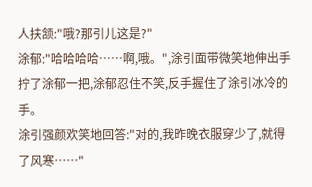人扶颔:"哦?那引儿这是?"
涂郁:"哈哈哈哈……啊,哦。",涂引面带微笑地伸出手拧了涂郁一把,涂郁忍住不笑,反手握住了涂引冰冷的手。
涂引强颜欢笑地回答:"对的,我昨晚衣服穿少了,就得了风寒……"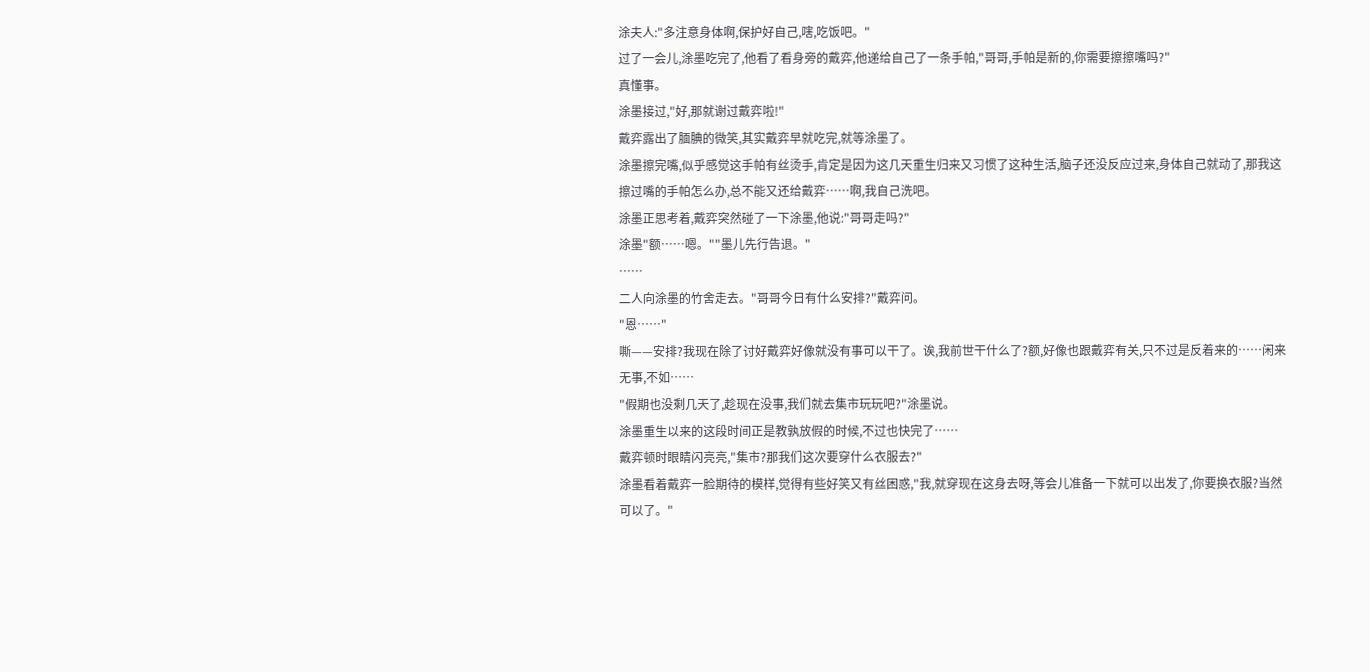涂夫人:"多注意身体啊,保护好自己,嗐,吃饭吧。"
过了一会儿,涂墨吃完了,他看了看身旁的戴弈,他递给自己了一条手帕,"哥哥,手帕是新的,你需要擦擦嘴吗?"
真懂事。
涂墨接过,"好,那就谢过戴弈啦!"
戴弈露出了腼腆的微笑,其实戴弈早就吃完,就等涂墨了。
涂墨擦完嘴,似乎感觉这手帕有丝烫手,肯定是因为这几天重生归来又习惯了这种生活,脑子还没反应过来,身体自己就动了,那我这擦过嘴的手帕怎么办,总不能又还给戴弈……啊,我自己洗吧。
涂墨正思考着,戴弈突然碰了一下涂墨,他说:"哥哥走吗?"
涂墨"额……嗯。""墨儿先行告退。"
……
二人向涂墨的竹舍走去。"哥哥今日有什么安排?"戴弈问。
"恩……"
嘶——安排?我现在除了讨好戴弈好像就没有事可以干了。诶,我前世干什么了?额,好像也跟戴弈有关,只不过是反着来的……闲来无事,不如……
"假期也没剩几天了,趁现在没事,我们就去集市玩玩吧?"涂墨说。
涂墨重生以来的这段时间正是教孰放假的时候,不过也快完了……
戴弈顿时眼睛闪亮亮,"集市?那我们这次要穿什么衣服去?"
涂墨看着戴弈一脸期待的模样,觉得有些好笑又有丝困惑,"我,就穿现在这身去呀,等会儿准备一下就可以出发了,你要换衣服?当然可以了。"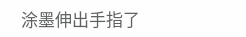涂墨伸出手指了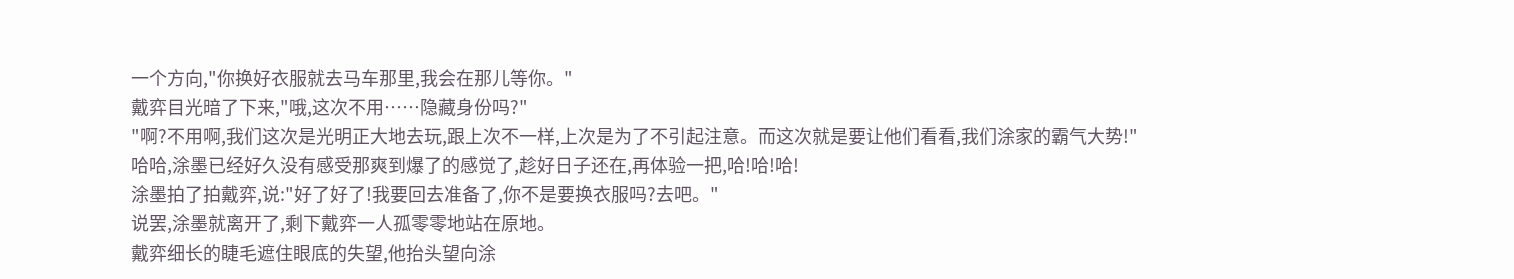一个方向,"你换好衣服就去马车那里,我会在那儿等你。"
戴弈目光暗了下来,"哦,这次不用……隐藏身份吗?"
"啊?不用啊,我们这次是光明正大地去玩,跟上次不一样,上次是为了不引起注意。而这次就是要让他们看看,我们涂家的霸气大势!"
哈哈,涂墨已经好久没有感受那爽到爆了的感觉了,趁好日子还在,再体验一把,哈!哈!哈!
涂墨拍了拍戴弈,说:"好了好了!我要回去准备了,你不是要换衣服吗?去吧。"
说罢,涂墨就离开了,剩下戴弈一人孤零零地站在原地。
戴弈细长的睫毛遮住眼底的失望,他抬头望向涂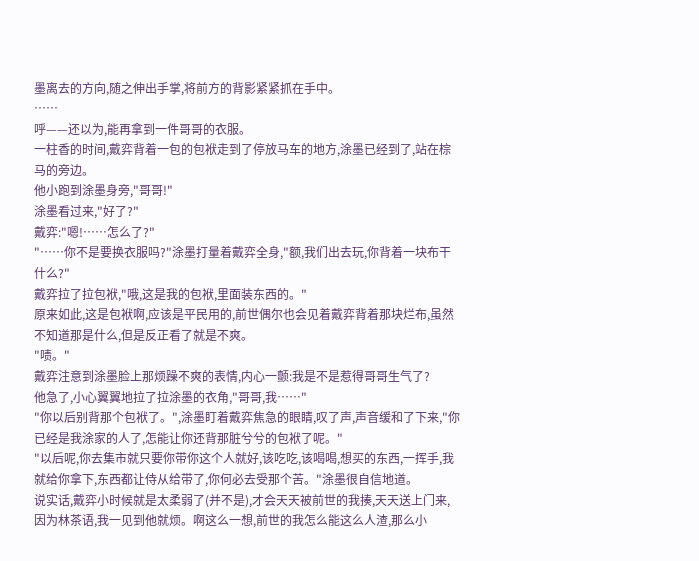墨离去的方向,随之伸出手掌,将前方的背影紧紧抓在手中。
……
呼——还以为,能再拿到一件哥哥的衣服。
一柱香的时间,戴弈背着一包的包袱走到了停放马车的地方,涂墨已经到了,站在棕马的旁边。
他小跑到涂墨身旁,"哥哥!"
涂墨看过来,"好了?"
戴弈:"嗯!……怎么了?"
"……你不是要换衣服吗?"涂墨打量着戴弈全身,"额,我们出去玩,你背着一块布干什么?"
戴弈拉了拉包袱,"哦,这是我的包袱,里面装东西的。"
原来如此,这是包袱啊,应该是平民用的,前世偶尔也会见着戴弈背着那块烂布,虽然不知道那是什么,但是反正看了就是不爽。
"啧。"
戴弈注意到涂墨脸上那烦躁不爽的表情,内心一颤:我是不是惹得哥哥生气了?
他急了,小心翼翼地拉了拉涂墨的衣角,"哥哥,我……"
"你以后别背那个包袱了。",涂墨盯着戴弈焦急的眼睛,叹了声,声音缓和了下来,"你已经是我涂家的人了,怎能让你还背那脏兮兮的包袱了呢。"
"以后呢,你去集市就只要你带你这个人就好,该吃吃,该喝喝,想买的东西,一挥手,我就给你拿下,东西都让侍从给带了,你何必去受那个苦。"涂墨很自信地道。
说实话,戴弈小时候就是太柔弱了(并不是),才会天天被前世的我揍,天天送上门来,因为林茶语,我一见到他就烦。啊这么一想,前世的我怎么能这么人渣,那么小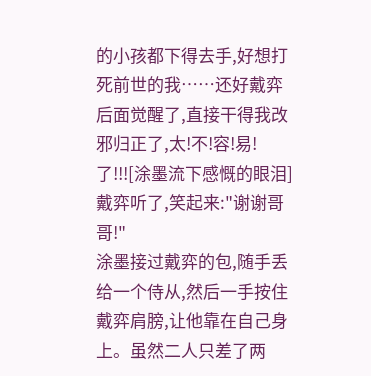的小孩都下得去手,好想打死前世的我……还好戴弈后面觉醒了,直接干得我改邪归正了,太!不!容!易!了!!![涂墨流下感慨的眼泪]
戴弈听了,笑起来:"谢谢哥哥!"
涂墨接过戴弈的包,随手丢给一个侍从,然后一手按住戴弈肩膀,让他靠在自己身上。虽然二人只差了两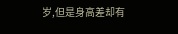岁,但是身高差却有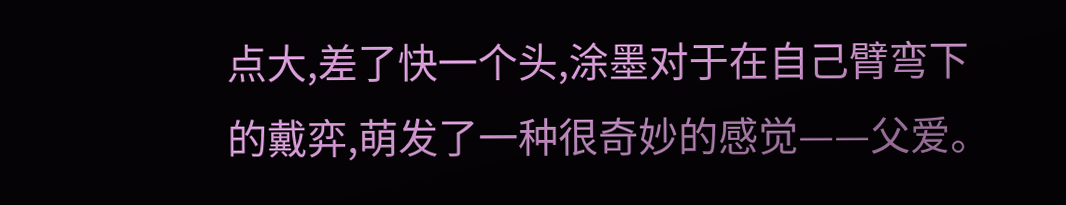点大,差了快一个头,涂墨对于在自己臂弯下的戴弈,萌发了一种很奇妙的感觉——父爱。